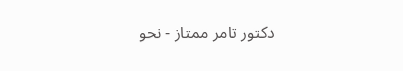دكتور تامر ممتاز - نحو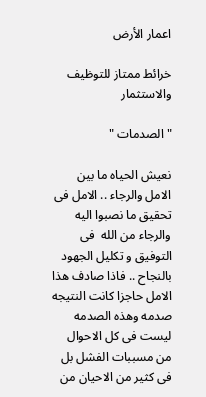اعمار الأرض

خرائط ممتاز للتوظيف والاستثمار

" الصدمات "

نعيش الحياه ما بين الامل والرجاء .. الامل فى تحقيق ما نصبوا اليه والرجاء من الله  فى التوفيق و تكليل الجهود بالنجاح .. فاذا صادف هذا الامل حاجزا كانت النتيجه صدمه وهذه الصدمه ليست فى كل الاحوال من مسببات الفشل بل فى كثير من الاحيان من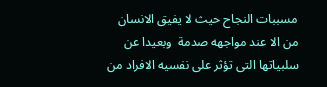مسببات النجاح حيث لا يفيق الانسان من الا عند مواجهه صدمة  وبعيدا عن سلبياتها التى تؤثر على نفسيه الافراد من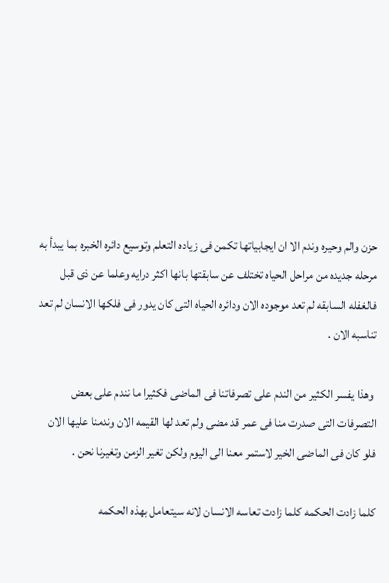حزن والم وحيره وندم الا ان ايجابياتها تكمن فى زياده التعلم وتوسيع دائره الخبره بما يبدأ به مرحله جديده من مراحل الحياه تختلف عن سابقتها بانها اكثر درايه وعلما عن ذى قبل فالغفله السابقه لم تعد موجوده الان ودائره الحياه التى كان يدور فى فلكها الانسان لم تعد تناسبه الان .

 وهذا يفسر الكثير من الندم على تصرفاتنا فى الماضى فكثيرا ما نندم على بعض التصرفات التى صدرت منا فى عمر قد مضى ولم تعد لها القيمه الان وندمنا عليها الان فلو كان فى الماضى الخير لاستمر معنا الى اليوم ولكن تغير الزمن وتغيرنا نحن .

كلما زادت الحكمه كلما زادت تعاسه الانسان لانه سيتعامل بهذه الحكمه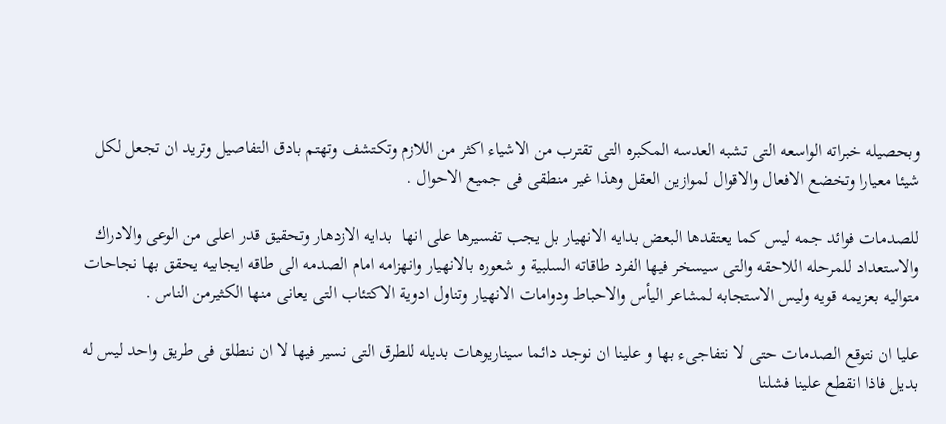وبحصيله خبراته الواسعه التى تشبه العدسه المكبره التى تقترب من الاشياء اكثر من اللازم وتكتشف وتهتم بادق التفاصيل وتريد ان تجعل لكل شيئا معيارا وتخضع الافعال والاقوال لموازين العقل وهذا غير منطقى فى جميع الاحوال .

للصدمات فوائد جمه ليس كما يعتقدها البعض بدايه الانهيار بل يجب تفسيرها على انها  بدايه الازدهار وتحقيق قدر اعلى من الوعى والادراك والاستعداد للمرحله اللاحقه والتى سيسخر فيها الفرد طاقاته السلبية و شعوره بالانهيار وانهزامه امام الصدمه الى طاقه ايجابيه يحقق بها نجاحات متواليه بعزيمه قويه وليس الاستجابه لمشاعر اليأس والاحباط ودوامات الانهيار وتناول ادوية الاكتئاب التى يعانى منها الكثيرمن الناس .

عليا ان نتوقع الصدمات حتى لا نتفاجىء بها و علينا ان نوجد دائما سيناريوهات بديله للطرق التى نسير فيها لا ان ننطلق فى طريق واحد ليس له بديل فاذا انقطع علينا فشلنا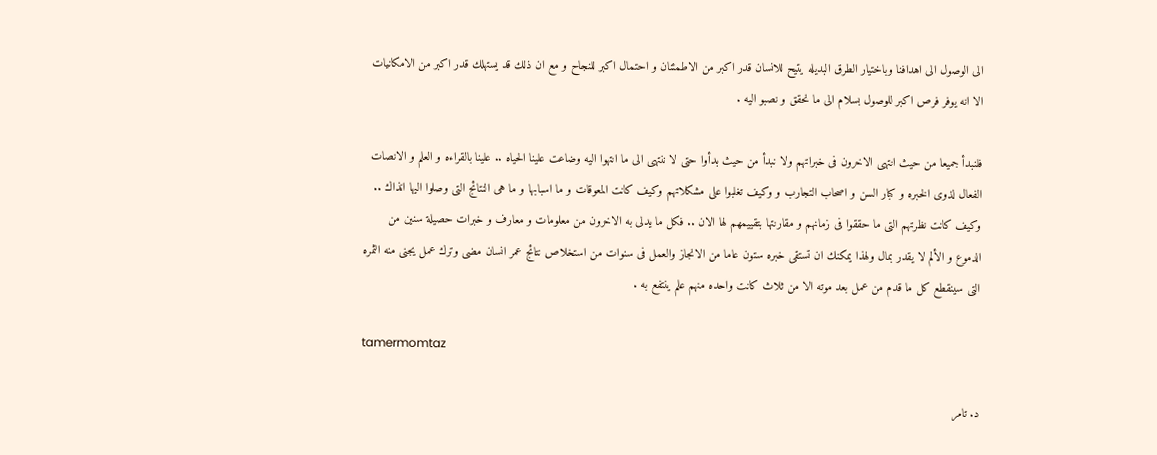الى الوصول الى اهدافنا وباختيار الطرق البديله يتيح للانسان قدر اكبر من الاطمئنان و احتمال اكبر للنجاح و مع ان ذلك قد يستهلك قدر اكبر من الامكانيات الا انه يوفر فرص اكبر للوصول بسلام الى ما نحقق و نصبو اليه .

فلنبدأ جميعا من حيث انتهى الاخرون فى خبراتهم ولا نبدأ من حيث بدأوا حتى لا ننتهى الى ما انتهوا اليه وضاعت علينا الحياه .. علينا بالقراءه و العلم و الانصات الفعال لذوى الخبره و كبار السن و اصحاب التجارب و وكيف تغلبوا على مشكلاتهم وكيف كانت المعوقات و ما اسبابها و ما هى النتائج التى وصلوا اليها انذاك .. وكيف كانت نظرتهم التى ما حققوا فى زمانهم و مقارنتها بتقييمهم لها الان .. فكل ما يدلى به الاخرون من معلومات و معارف و خبرات حصيلة سنين من الدموع و الألم لا يقدر بمال ولهذا يمكنك ان تستقى خبره ستون عاما من الانجاز والعمل فى سنوات من استخلاص نتائج عمر انسان مضى وترك عمل يجنى منه الثمره التى سينقطع كل ما قدم من عمل بعد موته الا من ثلاث كانت واحده منهم علم ينتفع به .

tamermomtaz

د. تامر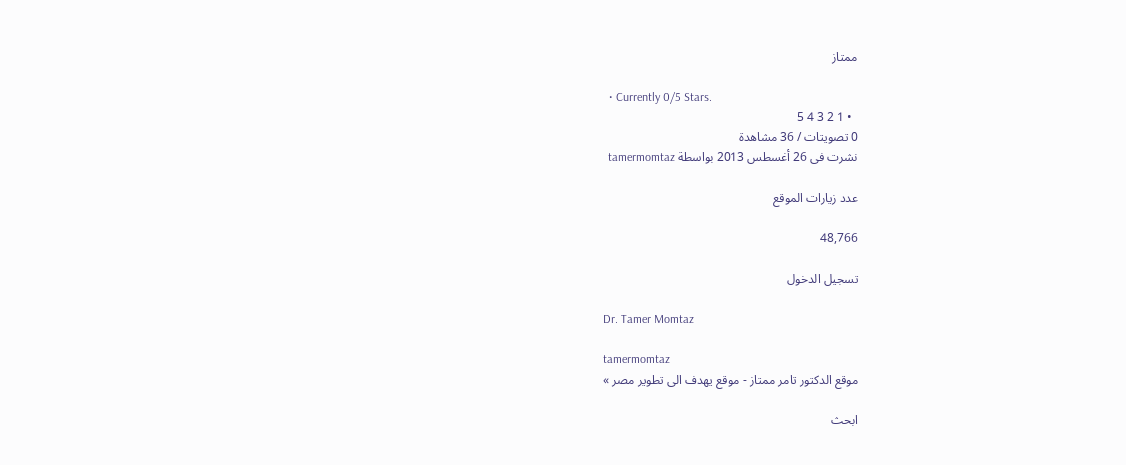ممتاز

  • Currently 0/5 Stars.
  • 1 2 3 4 5
0 تصويتات / 36 مشاهدة
نشرت فى 26 أغسطس 2013 بواسطة tamermomtaz

عدد زيارات الموقع

48,766

تسجيل الدخول

Dr. Tamer Momtaz

tamermomtaz
موقع الدكتور تامر ممتاز - موقع يهدف الى تطوير مصر »

ابحث